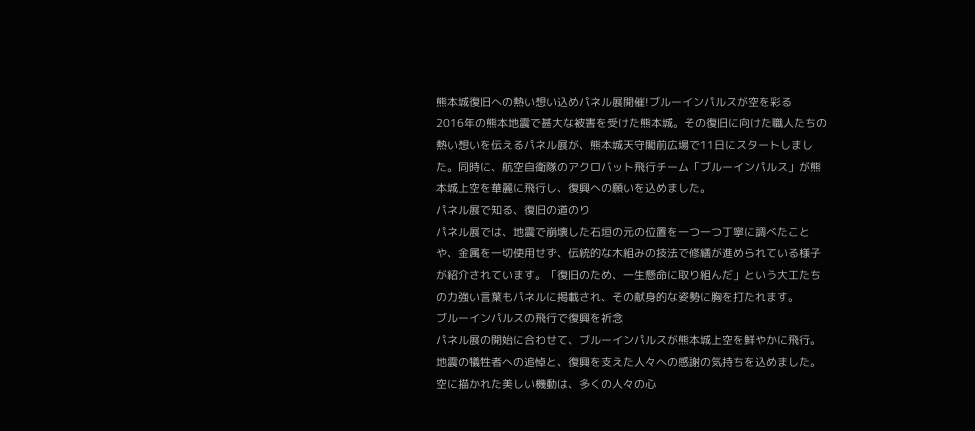熊本城復旧への熱い想い込めパネル展開催!ブルーインパルスが空を彩る
2016年の熊本地震で甚大な被害を受けた熊本城。その復旧に向けた職人たちの熱い想いを伝えるパネル展が、熊本城天守閣前広場で11日にスタートしました。同時に、航空自衛隊のアクロバット飛行チーム「ブルーインパルス」が熊本城上空を華麗に飛行し、復興への願いを込めました。
パネル展で知る、復旧の道のり
パネル展では、地震で崩壊した石垣の元の位置を一つ一つ丁寧に調べたことや、金属を一切使用せず、伝統的な木組みの技法で修繕が進められている様子が紹介されています。「復旧のため、一生懸命に取り組んだ」という大工たちの力強い言葉もパネルに掲載され、その献身的な姿勢に胸を打たれます。
ブルーインパルスの飛行で復興を祈念
パネル展の開始に合わせて、ブルーインパルスが熊本城上空を鮮やかに飛行。地震の犠牲者への追悼と、復興を支えた人々への感謝の気持ちを込めました。空に描かれた美しい機動は、多くの人々の心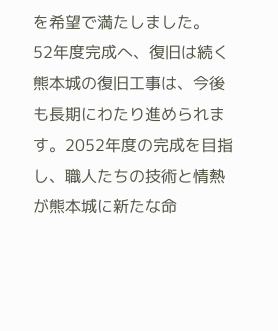を希望で満たしました。
52年度完成へ、復旧は続く
熊本城の復旧工事は、今後も長期にわたり進められます。2052年度の完成を目指し、職人たちの技術と情熱が熊本城に新たな命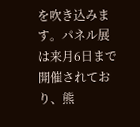を吹き込みます。パネル展は来月6日まで開催されており、熊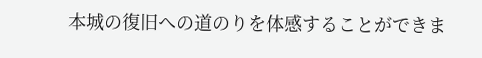本城の復旧への道のりを体感することができま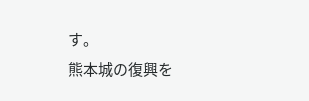す。
熊本城の復興を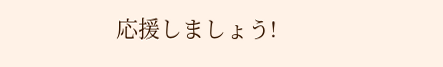応援しましょう!